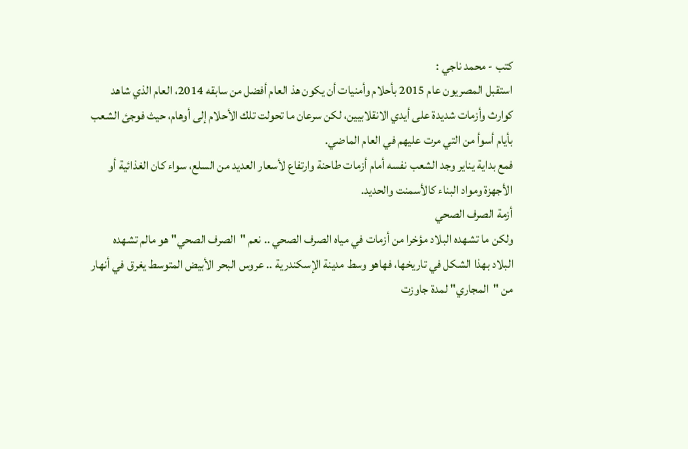كتب - محمد ناجي :
استقبل المصريون عام 2015 بأحلام وأمنيات أن يكون هذ العام أفضل من سابقه 2014، العام الذي شاهد كوارث وأزمات شديدة على أيدي الانقلابيين، لكن سرعان ما تحولت تلك الأحلام إلى أوهام، حيث فوجئ الشعب بأيام أسوأ من التي مرت عليهم في العام الماضي.
فمع بداية يناير وجد الشعب نفسه أمام أزمات طاحنة وارتفاع لأسعار العديد من السلع، سواء كان الغذائية أو الأجهزة ومواد البناء كالأسمنت والحديد.
أزمة الصرف الصحي
ولكن ما تشهده البلاد مؤخرا من أزمات في مياه الصرف الصحي .. نعم "الصرف الصحي" هو مالم تشهده البلاد بهذا الشكل في تاريخها، فهاهو وسط مدينة الإسكندرية .. عروس البحر الأبيض المتوسط يغرق في أنهار من "المجاري" لمدة جاوزت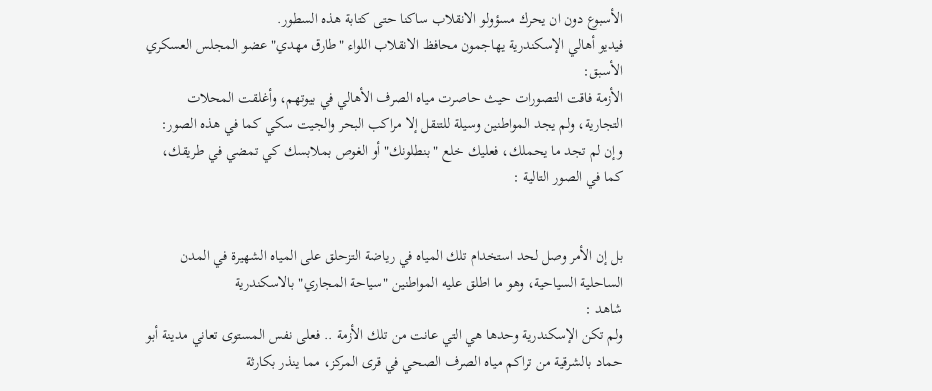الأسبوع دون ان يحرك مسؤولو الانقلاب ساكنا حتى كتابة هذه السطور.
فيديو أهالي الإسكندرية يهاجمون محافظ الانقلاب اللواء "طارق مهدي" عضو المجلس العسكري الأسبق:
الأزمة فاقت التصورات حيث حاصرت مياه الصرف الأهالي في بيوتهم، وأغلقت المحلات التجارية، ولم يجد المواطنين وسيلة للتنقل إلا مراكب البحر والجيت سكي كما في هذه الصور:
وإن لم تجد ما يحملك، فعليك خلع "بنطلونك" أو الغوص بملابسك كي تمضي في طريقك، كما في الصور التالية :


بل إن الأمر وصل لحد استخدام تلك المياه في رياضة التزحلق على المياه الشهيرة في المدن الساحلية السياحية، وهو ما اطلق عليه المواطنين "سياحة المجاري" بالاسكندرية
شاهد :
ولم تكن الإسكندرية وحدها هي التي عانت من تلك الأزمة .. فعلى نفس المستوى تعاني مدينة أبو حماد بالشرقية من تراكم مياه الصرف الصحي في قرى المركز، مما ينذر بكارثة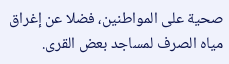صحية على المواطنين، فضلا عن إغراق مياه الصرف لمساجد بعض القرى.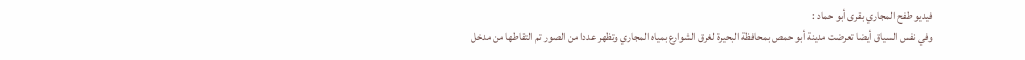فيديو طفح المجاري بقرى أبو حماد :
وفي نفس السياق أيضا تعرضت مدينة أبو حمص بمحافظة البحيرة لغرق الشوارع بمياه المجاري وتظهر عددا من الصور تم التقاطها من مدخل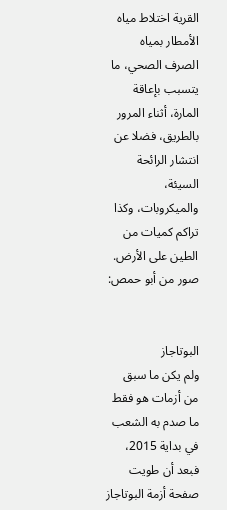القرية اختلاط مياه الأمطار بمياه الصرف الصحي، ما يتسبب بإعاقة المارة، أثناء المرور بالطريق، فضلا عن انتشار الرائحة السيئة، والميكروبات، وكذا تراكم كميات من الطين على الأرض.
صور من أبو حمص:


البوتاجاز
ولم يكن ما سبق من أزمات هو فقط ما صدم به الشعب في بداية 2015، فبعد أن طويت صفحة أزمة البوتاجاز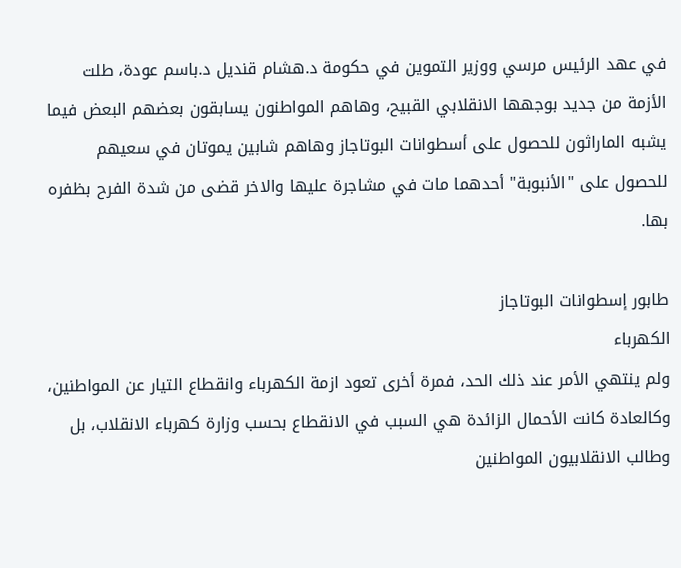في عهد الرئيس مرسي ووزير التموين في حكومة د.هشام قنديل د.باسم عودة، طلت الأزمة من جديد بوجهها الانقلابي القبيح، وهاهم المواطنون يسابقون بعضهم البعض فيما يشبه الماراثون للحصول على أسطوانات البوتاجاز وهاهم شابين يموتان في سعيهم للحصول على "الأنبوبة" أحدهما مات في مشاجرة عليها والاخر قضى من شدة الفرح بظفره بها.

طابور إسطوانات البوتاجاز
الكهرباء
ولم ينتهي الأمر عند ذلك الحد، فمرة أخرى تعود ازمة الكهرباء وانقطاع التيار عن المواطنين، وكالعادة كانت الأحمال الزائدة هي السبب في الانقطاع بحسب وزارة كهرباء الانقلاب، بل وطالب الانقلابيون المواطنين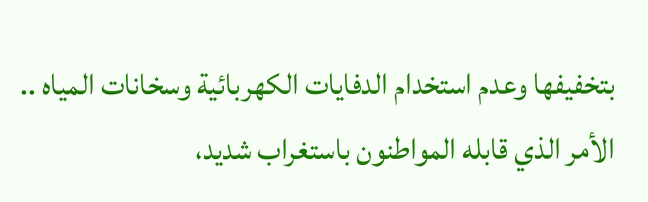بتخفيفها وعدم استخدام الدفايات الكهربائية وسخانات المياه .. الأمر الذي قابله المواطنون باستغراب شديد،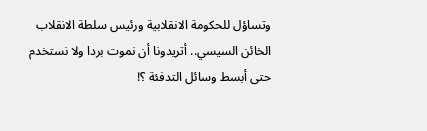وتساؤل للحكومة الانقلابية ورئيس سلطة الانقلاب الخائن السيسي.. أتريدونا أن نموت بردا ولا نستخدم حتى أبسط وسائل التدفئة ؟!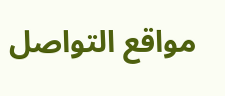مواقع التواصل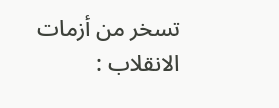تسخر من أزمات الانقلاب :